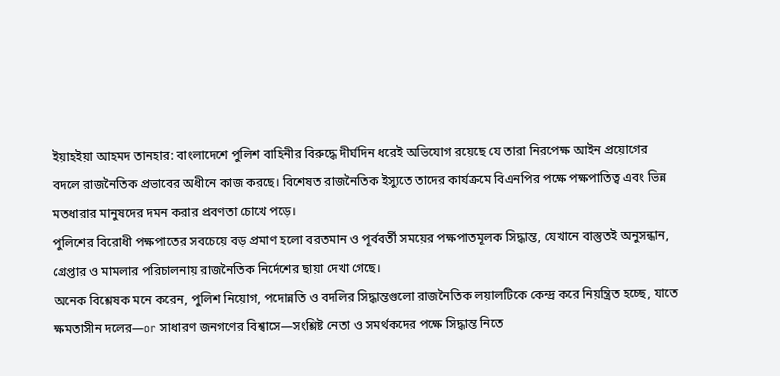ইয়াহইয়া আহমদ তানহার: বাংলাদেশে পুলিশ বাহিনীর বিরুদ্ধে দীর্ঘদিন ধরেই অভিযোগ রয়েছে যে তারা নিরপেক্ষ আইন প্রয়োগের বদলে রাজনৈতিক প্রভাবের অধীনে কাজ করছে। বিশেষত রাজনৈতিক ইস্যুতে তাদের কার্যক্রমে বিএনপির পক্ষে পক্ষপাতিত্ব এবং ভিন্ন মতধারার মানুষদের দমন করার প্রবণতা চোখে পড়ে।
পুলিশের বিরোধী পক্ষপাতের সবচেয়ে বড় প্রমাণ হলো বরতমান ও পূর্ববর্তী সময়ের পক্ষপাতমূলক সিদ্ধান্ত, যেখানে বাস্তুতই অনুসন্ধান, গ্রেপ্তার ও মামলার পরিচালনায় রাজনৈতিক নির্দেশের ছায়া দেখা গেছে।
অনেক বিশ্লেষক মনে করেন, পুলিশ নিয়োগ, পদোন্নতি ও বদলির সিদ্ধান্তগুলো রাজনৈতিক লয়ালটিকে কেন্দ্র করে নিয়ন্ত্রিত হচ্ছে, যাতে ক্ষমতাসীন দলের—or সাধারণ জনগণের বিশ্বাসে—সংশ্লিষ্ট নেতা ও সমর্থকদের পক্ষে সিদ্ধান্ত নিতে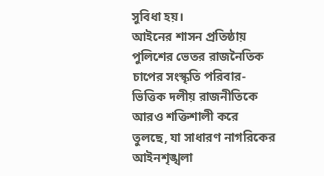সুবিধা হয়।
আইনের শাসন প্রতিষ্ঠায় পুলিশের ভেতর রাজনৈতিক চাপের সংস্কৃতি পরিবার-ভিত্তিক দলীয় রাজনীতিকে আরও শক্তিশালী করে তুলছে, যা সাধারণ নাগরিকের আইনশৃঙ্খলা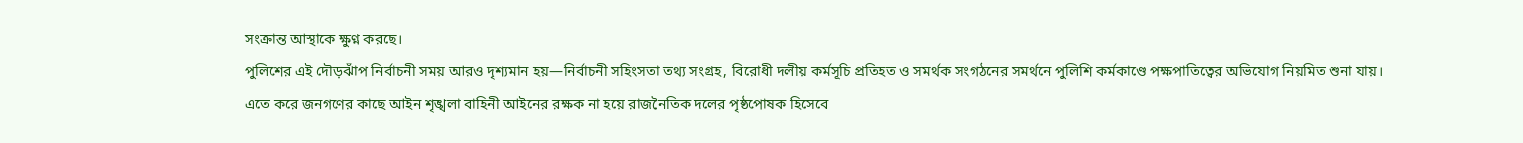সংক্রান্ত আস্থাকে ক্ষুণ্ন করছে।
পুলিশের এই দৌড়ঝাঁপ নির্বাচনী সময় আরও দৃশ্যমান হয়—নির্বাচনী সহিংসতা তথ্য সংগ্রহ, বিরোধী দলীয় কর্মসূচি প্রতিহত ও সমর্থক সংগঠনের সমর্থনে পুলিশি কর্মকাণ্ডে পক্ষপাতিত্বের অভিযোগ নিয়মিত শুনা যায়।
এতে করে জনগণের কাছে আইন শৃঙ্খলা বাহিনী আইনের রক্ষক না হয়ে রাজনৈতিক দলের পৃষ্ঠপোষক হিসেবে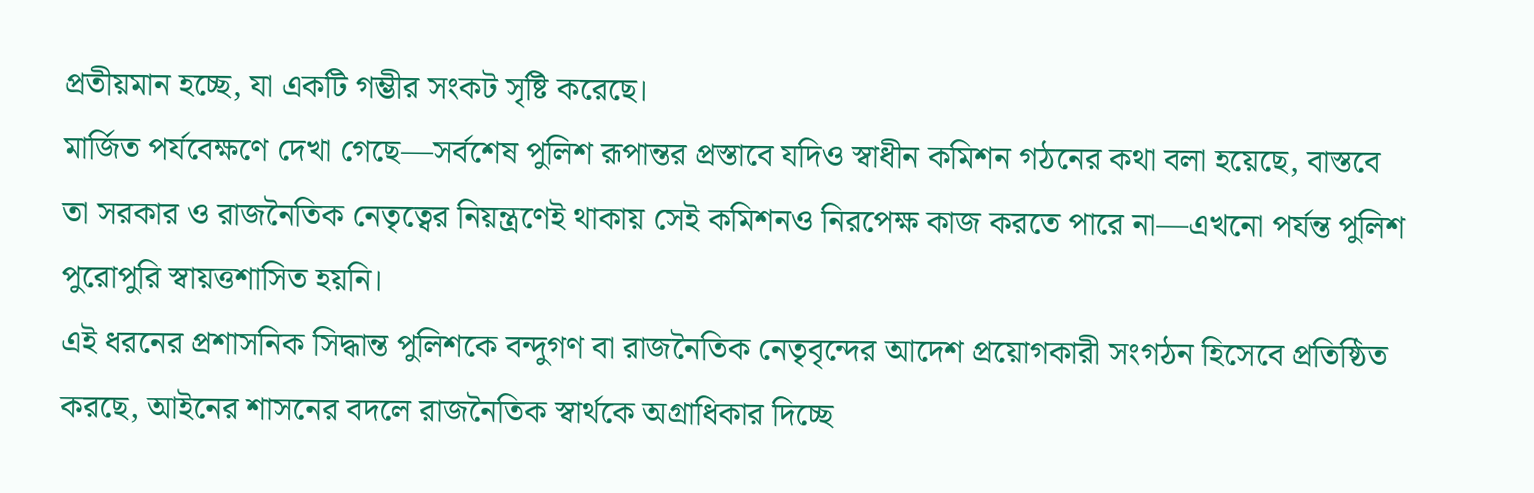প্রতীয়মান হচ্ছে, যা একটি গম্ভীর সংকট সৃষ্টি করেছে।
মার্জিত পর্যবেক্ষণে দেখা গেছে—সর্বশেষ পুলিশ রূপান্তর প্রস্তাবে যদিও স্বাধীন কমিশন গঠনের কথা বলা হয়েছে, বাস্তবে তা সরকার ও রাজনৈতিক নেতৃত্বের নিয়ন্ত্রণেই থাকায় সেই কমিশনও নিরপেক্ষ কাজ করতে পারে না—এখনো পর্যন্ত পুলিশ পুরোপুরি স্বায়ত্তশাসিত হয়নি।
এই ধরনের প্রশাসনিক সিদ্ধান্ত পুলিশকে বন্দুগণ বা রাজনৈতিক নেতৃবৃন্দের আদেশ প্রয়োগকারী সংগঠন হিসেবে প্রতিষ্ঠিত করছে, আইনের শাসনের বদলে রাজনৈতিক স্বার্থকে অগ্রাধিকার দিচ্ছে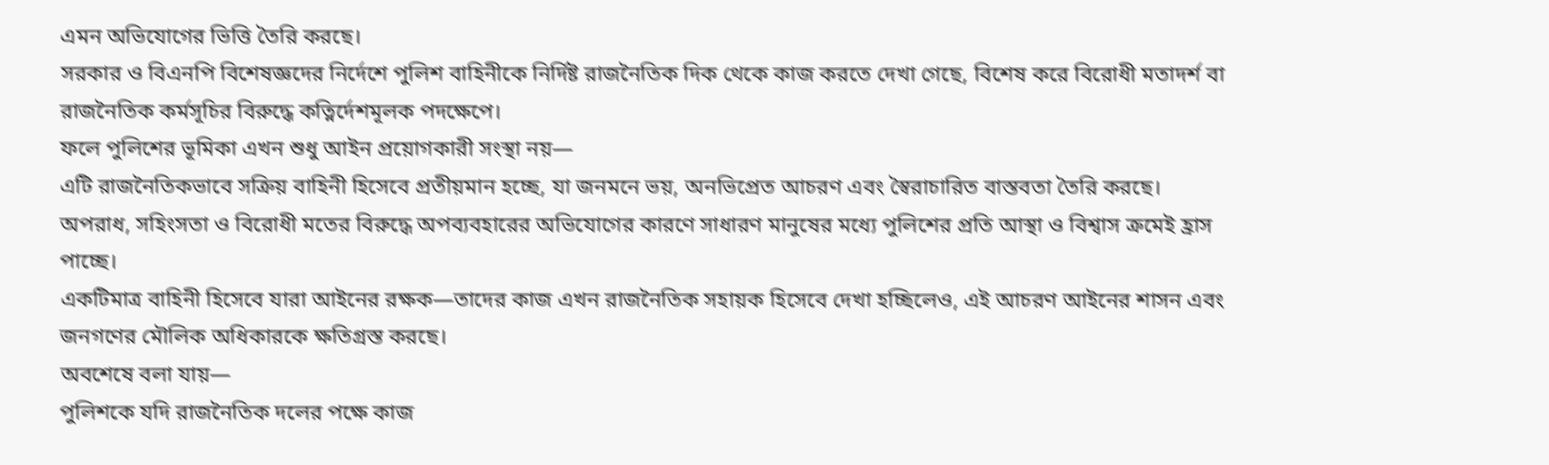এমন অভিযোগের ভিত্তি তৈরি করছে।
সরকার ও বিএনপি বিশেষজ্ঞদের নির্দেশে পুলিশ বাহিনীকে নির্দিষ্ট রাজনৈতিক দিক থেকে কাজ করতে দেখা গেছে, বিশেষ করে বিরোধী মতাদর্শ বা রাজনৈতিক কর্মসূচির বিরুদ্ধে কত্নির্দেশমূলক পদক্ষেপে।
ফলে পুলিশের ভূমিকা এখন শুধু আইন প্রয়োগকারী সংস্থা নয়—
এটি রাজনৈতিকভাবে সক্রিয় বাহিনী হিসেবে প্রতীয়মান হচ্ছে, যা জনমনে ভয়, অনভিপ্রেত আচরণ এবং স্বৈরাচারিত বাস্তবতা তৈরি করছে।
অপরাধ, সহিংসতা ও বিরোধী মতের বিরুদ্ধে অপব্যবহারের অভিযোগের কারণে সাধারণ মানুষের মধ্যে পুলিশের প্রতি আস্থা ও বিশ্বাস ক্রমেই হ্রাস পাচ্ছে।
একটিমাত্র বাহিনী হিসেবে যারা আইনের রক্ষক—তাদের কাজ এখন রাজনৈতিক সহায়ক হিসেবে দেখা হচ্ছিলেও, এই আচরণ আইনের শাসন এবং জনগণের মৌলিক অধিকারকে ক্ষতিগ্রস্ত করছে।
অবশেষে বলা যায়—
পুলিশকে যদি রাজনৈতিক দলের পক্ষে কাজ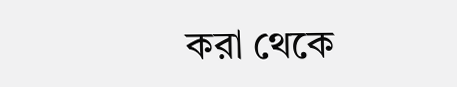করা থেকে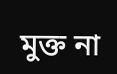মুক্ত না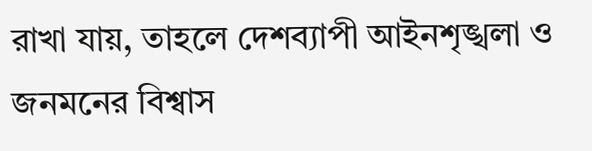রাখা যায়, তাহলে দেশব্যাপী আইনশৃঙ্খলা ও জনমনের বিশ্বাস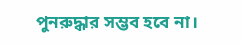পুনরুদ্ধার সম্ভব হবে না।